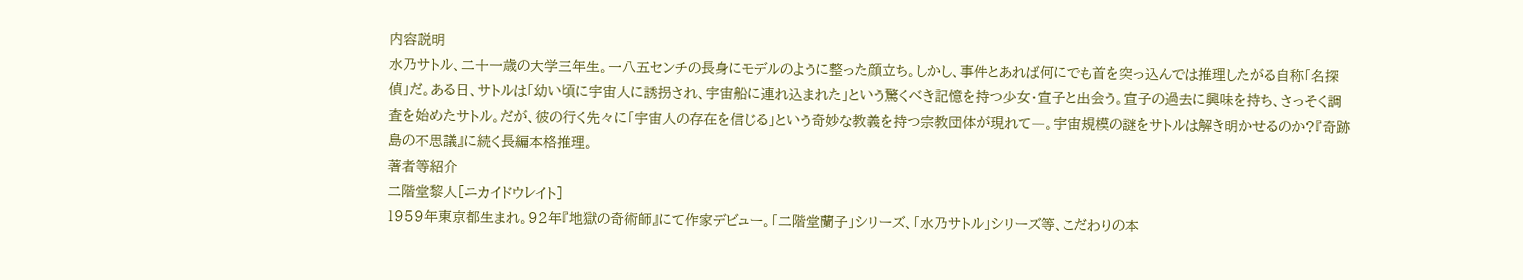内容説明
水乃サトル、二十一歳の大学三年生。一八五センチの長身にモデルのように整った顔立ち。しかし、事件とあれば何にでも首を突っ込んでは推理したがる自称「名探偵」だ。ある日、サトルは「幼い頃に宇宙人に誘拐され、宇宙船に連れ込まれた」という驚くべき記憶を持つ少女・宣子と出会う。宣子の過去に興味を持ち、さっそく調査を始めたサトル。だが、彼の行く先々に「宇宙人の存在を信じる」という奇妙な教義を持つ宗教団体が現れて―。宇宙規模の謎をサトルは解き明かせるのか?『奇跡島の不思議』に続く長編本格推理。
著者等紹介
二階堂黎人[ニカイドウレイト]
1959年東京都生まれ。92年『地獄の奇術師』にて作家デビュー。「二階堂蘭子」シリーズ、「水乃サトル」シリーズ等、こだわりの本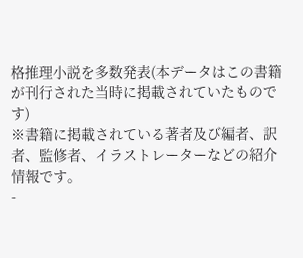格推理小説を多数発表(本データはこの書籍が刊行された当時に掲載されていたものです)
※書籍に掲載されている著者及び編者、訳者、監修者、イラストレーターなどの紹介情報です。
-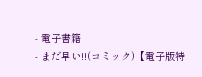- 電子書籍
- まだ早い!!(コミック)【電子版特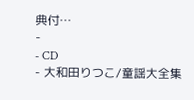典付…
-
- CD
- 大和田りつこ/童謡大全集